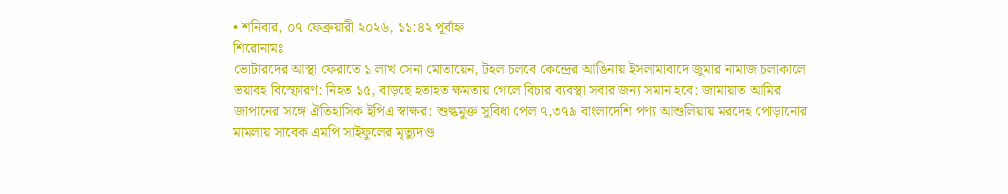• শনিবার, ০৭ ফেব্রুয়ারী ২০২৬, ১১:৪২ পূর্বাহ্ন
শিরোনামঃ
ভোটারদের আস্থা ফেরাতে ১ লাখ সেনা মোতায়েন, টহল চলবে কেন্দ্রের আঙিনায় ইসলামাবাদে জুমার নামাজ চলাকালে ভয়াবহ বিস্ফোরণ: নিহত ১৫, বাড়ছে হতাহত ক্ষমতায় গেলে বিচার ব্যবস্থা সবার জন্য সমান হবে: জামায়াত আমির জাপানের সঙ্গে ঐতিহাসিক ইপিএ স্বাক্ষর: শুল্কমুক্ত সুবিধা পেল ৭,৩৭৯ বাংলাদেশি পণ্য আশুলিয়ায় মরদেহ পোড়ানোর মামলায় সাবেক এমপি সাইফুলের মৃত্যুদণ্ড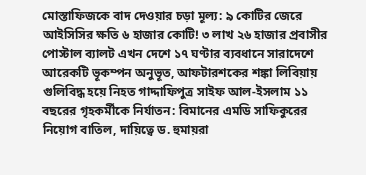মোস্তাফিজকে বাদ দেওয়ার চড়া মূল্য: ৯ কোটির জেরে আইসিসির ক্ষতি ৬ হাজার কোটি! ৩ লাখ ২৬ হাজার প্রবাসীর পোস্টাল ব্যালট এখন দেশে ১৭ ঘণ্টার ব্যবধানে সারাদেশে আরেকটি ভূকম্পন অনুভূত, আফটারশকের শঙ্কা লিবিয়ায় গুলিবিদ্ধ হয়ে নিহত গাদ্দাফিপুত্র সাইফ আল-ইসলাম ১১ বছরের গৃহকর্মীকে নির্যাতন: বিমানের এমডি সাফিকুরের নিয়োগ বাতিল, দায়িত্বে ড. হুমায়রা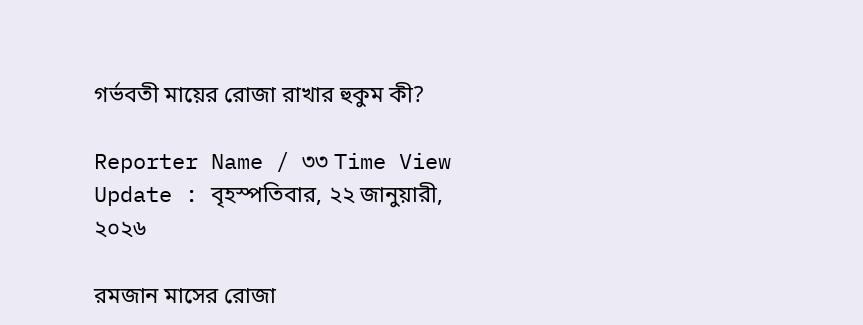গর্ভবতী মায়ের রোজা রাখার হুকুম কী?

Reporter Name / ৩৩ Time View
Update : বৃহস্পতিবার, ২২ জানুয়ারী, ২০২৬

রমজান মাসের রোজা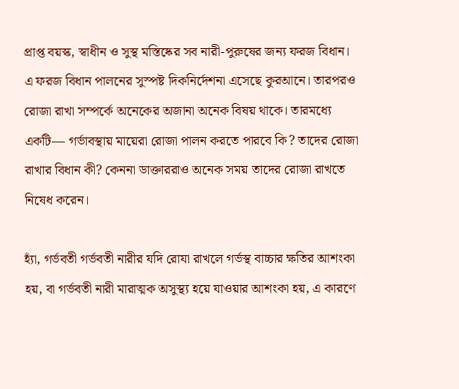প্রাপ্ত বয়স্ক, স্বাধীন ও সুস্থ মস্তিষ্কের সব নারী-পুরুষের জন্য ফরজ বিধান। এ ফরজ বিধান পালনের সুস্পষ্ট দিকনির্দেশনা এসেছে কুরআনে। তারপরও রোজা রাখা সম্পর্কে অনেকের অজানা অনেক বিষয় থাকে। তারমধ্যে একটি— গর্ভাবস্থায় মায়েরা রোজা পালন করতে পারবে কি? তাদের রোজা রাখার বিধান কী? কেননা ডাক্তাররাও অনেক সময় তাদের রোজা রাখতে নিষেধ করেন।

হ্যাঁ, গর্ভবতী গর্ভবতী নারীর যদি রোযা রাখলে গর্ভস্থ বাচ্চার ক্ষতির আশংকা হয়, বা গর্ভবতী নারী মারাত্মক অসুস্থ্য হয়ে যাওয়ার আশংকা হয়, এ কারণে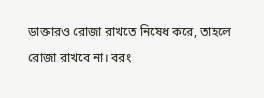ডাক্তারও রোজা রাখতে নিষেধ করে, তাহলে রোজা রাখবে না। বরং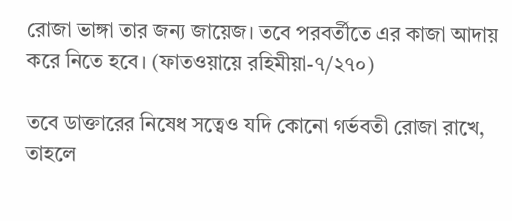রোজা ভাঙ্গা তার জন্য জায়েজ। তবে পরবর্তীতে এর কাজা আদায় করে নিতে হবে। (ফাতওয়ায়ে রহিমীয়া-৭/২৭০)

তবে ডাক্তারের নিষেধ সত্বেও যদি কোনো গর্ভবতী রোজা রাখে, তাহলে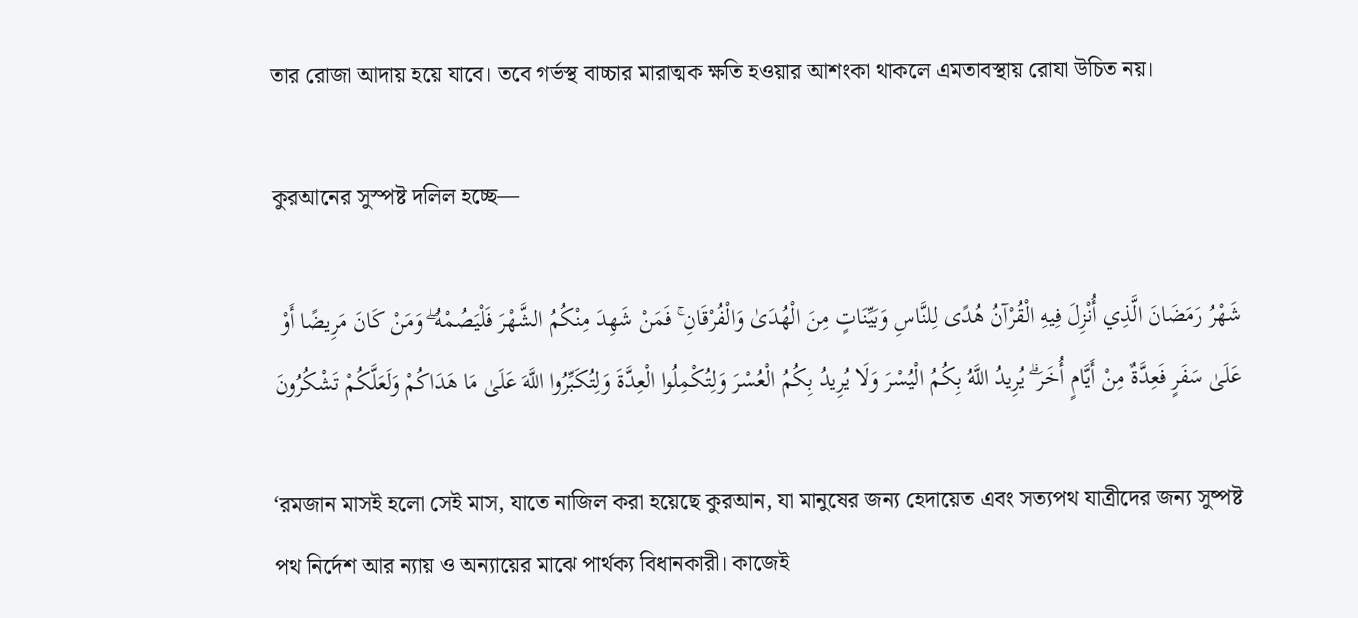তার রোজা আদায় হয়ে যাবে। তবে গর্ভস্থ বাচ্চার মারাত্মক ক্ষতি হওয়ার আশংকা থাকলে এমতাবস্থায় রোযা উচিত নয়।

কুরআনের সুস্পষ্ট দলিল হচ্ছে—

شَهْرُ رَمَضَانَ الَّذِي أُنْزِلَ فِيهِ الْقُرْآنُ هُدًى لِلنَّاسِ وَبَيِّنَاتٍ مِنَ الْهُدَىٰ وَالْفُرْقَانِ ۚ فَمَنْ شَهِدَ مِنْكُمُ الشَّهْرَ فَلْيَصُمْهُ ۖ وَمَنْ كَانَ مَرِيضًا أَوْ عَلَىٰ سَفَرٍ فَعِدَّةٌ مِنْ أَيَّامٍ أُخَرَ ۗ يُرِيدُ اللَّهُ بِكُمُ الْيُسْرَ وَلَا يُرِيدُ بِكُمُ الْعُسْرَ وَلِتُكْمِلُوا الْعِدَّةَ وَلِتُكَبِّرُوا اللَّهَ عَلَىٰ مَا هَدَاكُمْ وَلَعَلَّكُمْ تَشْكُرُونَ

‘রমজান মাসই হলো সেই মাস, যাতে নাজিল করা হয়েছে কুরআন, যা মানুষের জন্য হেদায়েত এবং সত্যপথ যাত্রীদের জন্য সুষ্পষ্ট পথ নির্দেশ আর ন্যায় ও অন্যায়ের মাঝে পার্থক্য বিধানকারী। কাজেই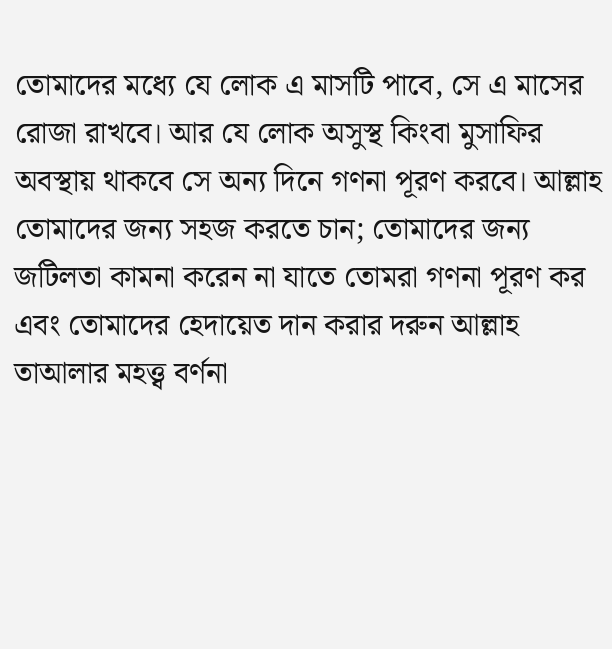তোমাদের মধ্যে যে লোক এ মাসটি পাবে, সে এ মাসের রোজা রাখবে। আর যে লোক অসুস্থ কিংবা মুসাফির অবস্থায় থাকবে সে অন্য দিনে গণনা পূরণ করবে। আল্লাহ তোমাদের জন্য সহজ করতে চান; তোমাদের জন্য জটিলতা কামনা করেন না যাতে তোমরা গণনা পূরণ কর এবং তোমাদের হেদায়েত দান করার দরুন আল্লাহ তাআলার মহত্ত্ব বর্ণনা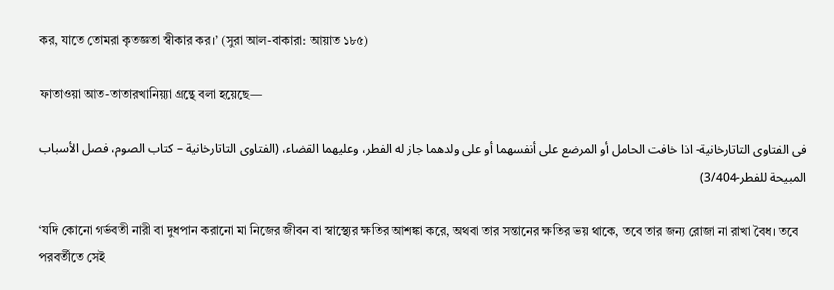কর, যাতে তোমরা কৃতজ্ঞতা স্বীকার কর।’ (সুরা আল-বাকারা: আয়াত ১৮৫)

ফাতাওয়া আত-তাতারখানিয়্যা গ্রন্থে বলা হয়েছে—

فى الفتاوى التاتارخانية- اذا خافت الحامل أو المرضع على أنفسهما أو على ولدهما جاز له الفطر، وعليهما القضاء، (الفتاوى التاتارخانية – كتاب الصوم، فصل الأسباب المبيحة للفطر-3/404)

‘যদি কোনো গর্ভবতী নারী বা দুধপান করানো মা নিজের জীবন বা স্বাস্থ্যের ক্ষতির আশঙ্কা করে, অথবা তার সন্তানের ক্ষতির ভয় থাকে, তবে তার জন্য রোজা না রাখা বৈধ। তবে পরবর্তীতে সেই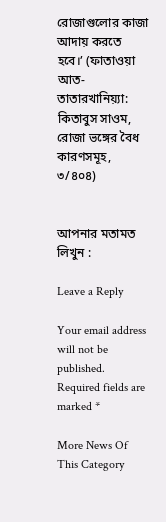রোজাগুলোর কাজা আদায় করতে হবে।’ (ফাতাওয়া আত-তাতারখানিয়্যা: কিতাবুস সাওম, রোজা ভঙ্গের বৈধ কারণসমূহ, ৩/৪০৪)


আপনার মতামত লিখুন :

Leave a Reply

Your email address will not be published. Required fields are marked *

More News Of This Category